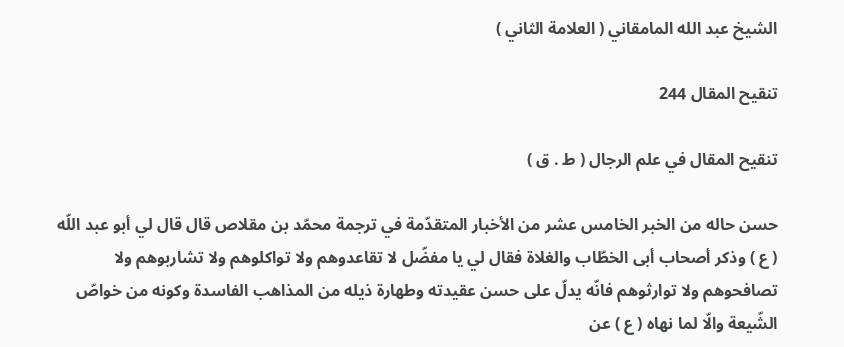الشيخ عبد الله المامقاني ( العلامة الثاني )

تنقيح المقال 244

تنقيح المقال في علم الرجال ( ط . ق )

حسن حاله من الخبر الخامس عشر من الأخبار المتقدّمة في ترجمة محمّد بن مقلاص قال قال لي أبو عبد اللّه ( ع ) وذكر أصحاب أبى الخطّاب والغلاة فقال لي يا مفضّل لا تقاعدوهم ولا تواكلوهم ولا تشاربوهم ولا تصافحوهم ولا توارثوهم فانّه يدلّ على حسن عقيدته وطهارة ذيله من المذاهب الفاسدة وكونه من خواصّ الشّيعة والّا لما نهاه ( ع ) عن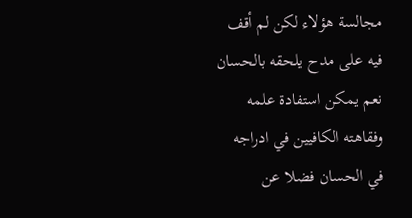مجالسة هؤلاء لكن لم أقف فيه على مدح يلحقه بالحسان نعم يمكن استفادة علمه وفقاهته الكافيين في ادراجه في الحسان فضلا عن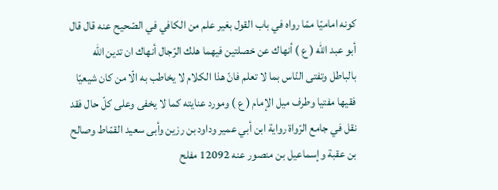كونه اماميّا ممّا رواه في باب القول بغير علم من الكافي في الصّحيح عنه قال قال أبو عبد اللّه ( ع ) أنهاك عن خصلتين فيهما هلك الرّجال أنهاك ان تدين اللّه بالباطل وتفتى النّاس بما لا تعلم فانّ هذا الكلام لا يخاطب به الّا من كان شيعيّا فقيها مفتيا وطرف ميل الإمام ( ع ) ومورد عنايته كما لا يخفى وعلى كلّ حال فقد نقل في جامع الرّواة رواية ابن أبي عمير وداود بن رزين وأبى سعيد القمّاط وصالح بن عقبة وإسماعيل بن منصور عنه 12092 مفلح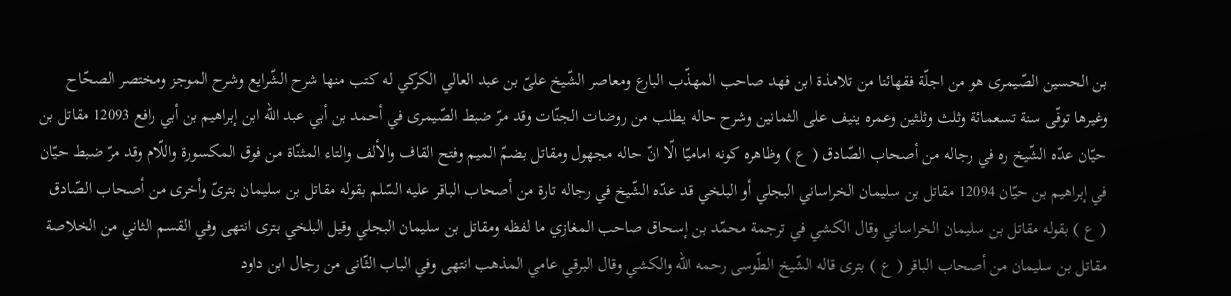بن الحسين الصّيمرى هو من اجلّة فقهائنا من تلامذة ابن فهد صاحب المهذّب البارع ومعاصر الشّيخ علىّ بن عبد العالي الكركي له كتب منها شرح الشّرايع وشرح الموجز ومختصر الصحّاح وغيرها توفّى سنة تسعمائة وثلث وثلثين وعمره ينيف على الثمانين وشرح حاله يطلب من روضات الجنّات وقد مرّ ضبط الصّيمرى في أحمد بن أبي عبد اللّه ابن إبراهيم بن أبي رافع 12093 مقاتل بن حيّان عدّه الشّيخ ره في رجاله من أصحاب الصّادق ( ع ) وظاهره كونه اماميّا الّا انّ حاله مجهول ومقاتل بضمّ الميم وفتح القاف والألف والتاء المثنّاة من فوق المكسورة واللّام وقد مرّ ضبط حيّان في إبراهيم بن حيّان 12094 مقاتل بن سليمان الخراساني البجلي أو البلخي قد عدّه الشّيخ في رجاله تارة من أصحاب الباقر عليه السّلم بقوله مقاتل بن سليمان بترىّ وأخرى من أصحاب الصّادق ( ع ) بقوله مقاتل بن سليمان الخراساني وقال الكشي في ترجمة محمّد بن إسحاق صاحب المغازي ما لفظه ومقاتل بن سليمان البجلي وقيل البلخي بترى انتهى وفي القسم الثاني من الخلاصة مقاتل بن سليمان من أصحاب الباقر ( ع ) بترى قاله الشّيخ الطّوسى رحمه اللّه والكشي وقال البرقي عامي المذهب انتهى وفي الباب الثّانى من رجال ابن داود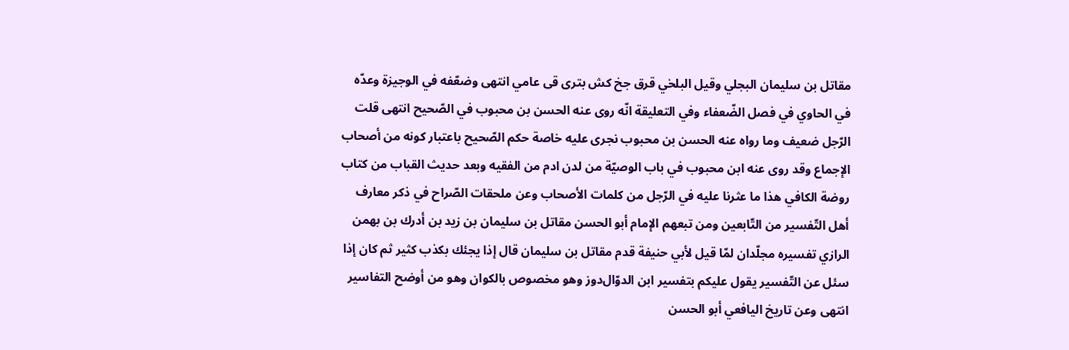مقاتل بن سليمان البجلي وقيل البلخي قرق جخ كش بترى قى عامي انتهى وضعّفه في الوجيزة وعدّه في الحاوي في فصل الضّعفاء وفي التعليقة انّه روى عنه الحسن بن محبوب في الصّحيح انتهى قلت الرّجل ضعيف وما رواه عنه الحسن بن محبوب نجرى عليه خاصة حكم الصّحيح باعتبار كونه من أصحاب الإجماع وقد روى عنه ابن محبوب في باب الوصيّة من لدن ادم من الفقيه وبعد حديث القباب من كتاب روضة الكافي هذا ما عثرنا عليه في الرّجل من كلمات الأصحاب وعن ملحقات الصّراح في ذكر معارف أهل التّفسير من التّابعين ومن تبعهم الإمام أبو الحسن مقاتل بن سليمان بن زيد بن أدرك بن بهمن الرازي تفسيره مجلّدان لمّا قيل لأبي حنيفة قدم مقاتل بن سليمان قال إذا يجئك بكذب كثير ثم كان إذا سئل عن التّفسير يقول عليكم بتفسير ابن الدوّال‌دوز وهو مخصوص بالكوان وهو من أوضح التفاسير انتهى وعن تاريخ اليافعي أبو الحسن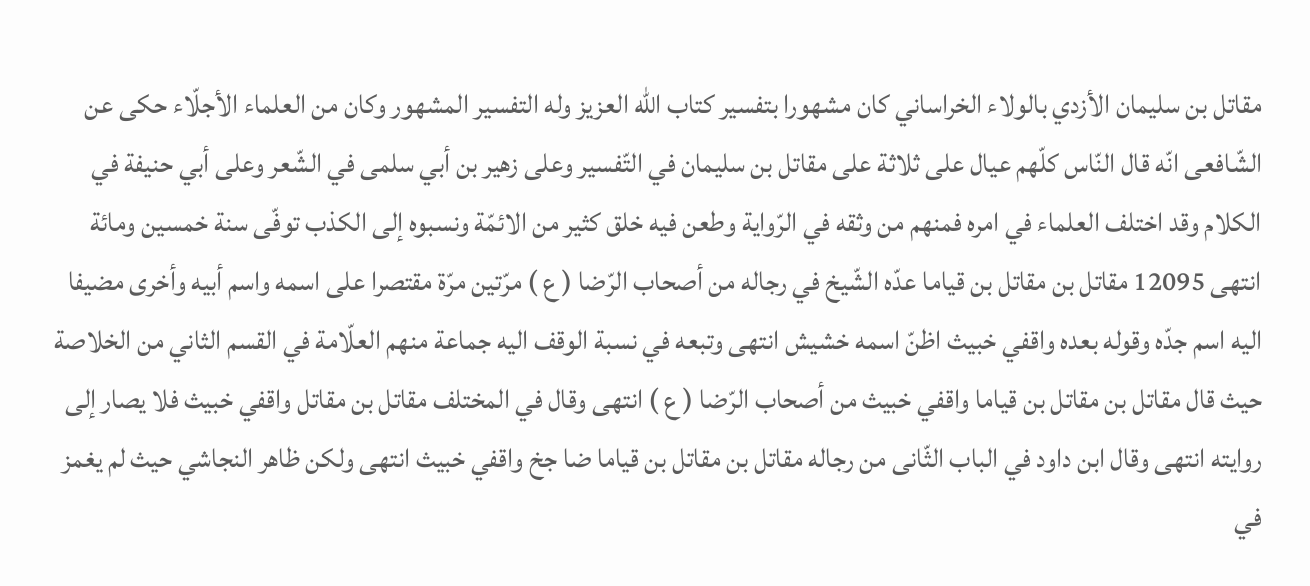مقاتل بن سليمان الأزدي بالولاء الخراساني كان مشهورا بتفسير كتاب اللّه العزيز وله التفسير المشهور وكان من العلماء الأجلّاء حكى عن الشّافعى انّه قال النّاس كلّهم عيال على ثلاثة على مقاتل بن سليمان في التّفسير وعلى زهير بن أبي سلمى في الشّعر وعلى أبي حنيفة في الكلام وقد اختلف العلماء في امره فمنهم من وثقه في الرّواية وطعن فيه خلق كثير من الائمّة ونسبوه إلى الكذب توفّى سنة خمسين ومائة انتهى 12095 مقاتل بن مقاتل بن قياما عدّه الشّيخ في رجاله من أصحاب الرّضا ( ع ) مرّتين مرّة مقتصرا على اسمه واسم أبيه وأخرى مضيفا اليه اسم جدّه وقوله بعده واقفي خبيث اظنّ اسمه خشيش انتهى وتبعه في نسبة الوقف اليه جماعة منهم العلّامة في القسم الثاني من الخلاصة حيث قال مقاتل بن مقاتل بن قياما واقفي خبيث من أصحاب الرّضا ( ع ) انتهى وقال في المختلف مقاتل بن مقاتل واقفي خبيث فلا يصار إلى روايته انتهى وقال ابن داود في الباب الثّانى من رجاله مقاتل بن مقاتل بن قياما ضا جخ واقفي خبيث انتهى ولكن ظاهر النجاشي حيث لم يغمز في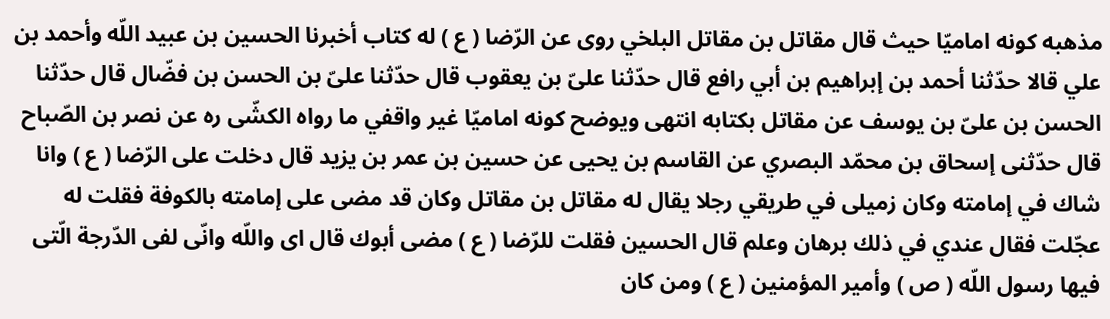مذهبه كونه اماميّا حيث قال مقاتل بن مقاتل البلخي روى عن الرّضا ( ع ) له كتاب أخبرنا الحسين بن عبيد اللّه وأحمد بن علي قالا حدّثنا أحمد بن إبراهيم بن أبي رافع قال حدّثنا علىّ بن يعقوب قال حدّثنا علىّ بن الحسن بن فضّال قال حدّثنا الحسن بن علىّ بن يوسف عن مقاتل بكتابه انتهى ويوضح كونه اماميّا غير واقفي ما رواه الكشّى ره عن نصر بن الصّباح قال حدّثنى إسحاق بن محمّد البصري عن القاسم بن يحيى عن حسين بن عمر بن يزيد قال دخلت على الرّضا ( ع ) وانا شاك في إمامته وكان زميلى في طريقي رجلا يقال له مقاتل بن مقاتل وكان قد مضى على إمامته بالكوفة فقلت له عجّلت فقال عندي في ذلك برهان وعلم قال الحسين فقلت للرّضا ( ع ) مضى أبوك قال اى واللّه وانّى لفى الدّرجة الّتى فيها رسول اللّه ( ص ) وأمير المؤمنين ( ع ) ومن كان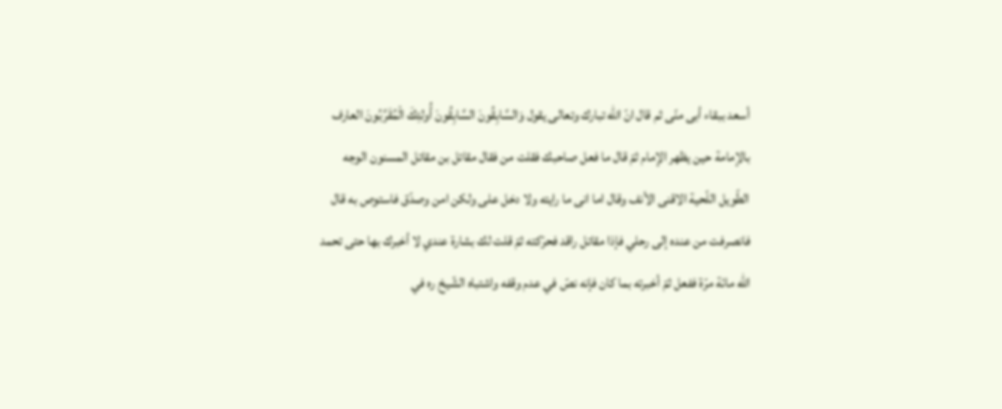أسعد ببقاء أبى منّى ثم قال انّ اللّه تبارك وتعالى يقول وَالسَّابِقُونَ السَّابِقُونَ أُولئِكَ الْمُقَرَّبُونَ العارف بالإمامة حين يظهر الإمام ثمّ قال ما فعل صاحبك فقلت من فقال مقاتل بن مقاتل المسنون الوجه الطّويل اللّحية الاقنى الأنف وقال اما انى ما رايته ولا دخل على ولكن امن وصدّق فاستوص به قال فانصرفت من عنده إلى رحلي فإذا مقاتل راقد فحرّكته ثمّ قلت لك بشارة عندي لا أخبرك بها حتى تحمد اللّه مائة مرّة ففعل ثمّ أخبرته بما كان فإنه نصّ في عدم وقفه واشتباه الشّيخ ره في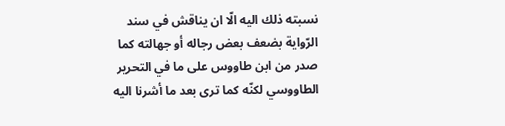نسبته ذلك اليه الّا ان يناقش في سند الرّواية بضعف بعض رجاله أو جهالته كما صدر من ابن طاووس على ما في التحرير الطاووسي لكنّه كما ترى بعد ما أشرنا اليه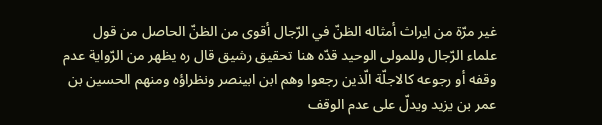غير مرّة من ايراث أمثاله الظنّ في الرّجال أقوى من الظنّ الحاصل من قول علماء الرّجال وللمولى الوحيد قدّه هنا تحقيق رشيق قال ره يظهر من الرّواية عدم وقفه أو رجوعه كالاجلّة الّذين رجعوا وهم ابن ابينصر ونظراؤه ومنهم الحسين بن عمر بن يزيد ويدلّ على عدم الوقف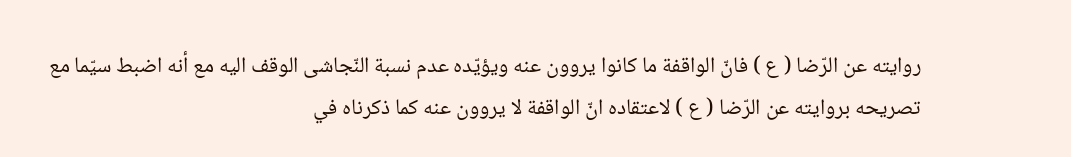روايته عن الرّضا ( ع ) فانّ الواقفة ما كانوا يروون عنه ويؤيّده عدم نسبة النّجاشى الوقف اليه مع أنه اضبط سيّما مع تصريحه بروايته عن الرّضا ( ع ) لاعتقاده انّ الواقفة لا يروون عنه كما ذكرناه في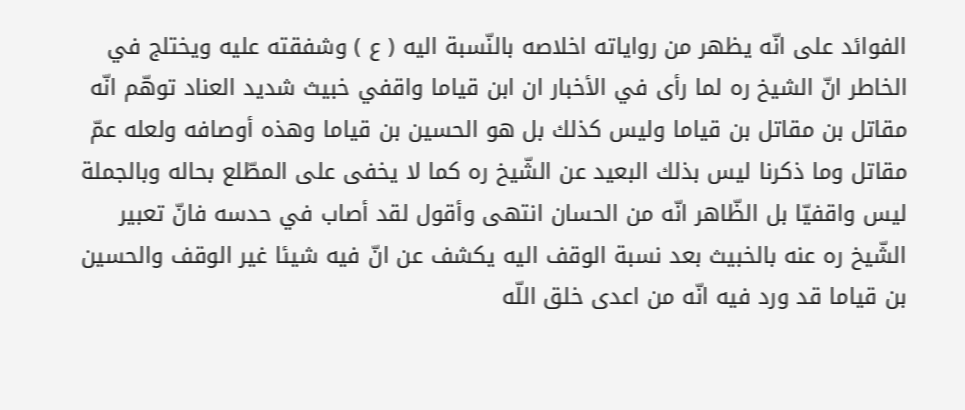الفوائد على انّه يظهر من رواياته اخلاصه بالنّسبة اليه ( ع ) وشفقته عليه ويختلج في الخاطر انّ الشيخ ره لما رأى في الأخبار ان ابن قياما واقفي خبيث شديد العناد توهّم انّه مقاتل بن مقاتل بن قياما وليس كذلك بل هو الحسين بن قياما وهذه أوصافه ولعله عمّ مقاتل وما ذكرنا ليس بذلك البعيد عن الشّيخ ره كما لا يخفى على المطّلع بحاله وبالجملة ليس واقفيّا بل الظّاهر انّه من الحسان انتهى وأقول لقد أصاب في حدسه فانّ تعبير الشّيخ ره عنه بالخبيث بعد نسبة الوقف اليه يكشف عن انّ فيه شيئا غير الوقف والحسين بن قياما قد ورد فيه انّه من اعدى خلق اللّه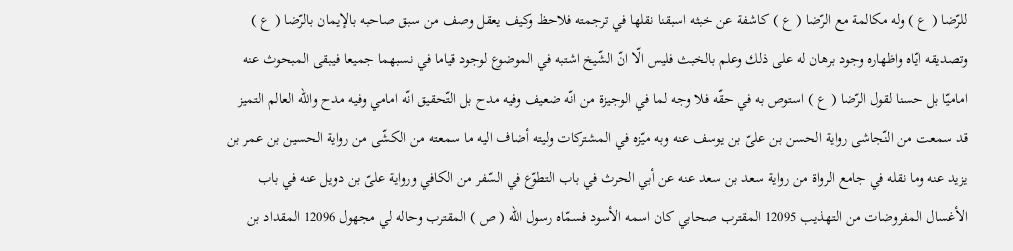للرّضا ( ع ) وله مكالمة مع الرّضا ( ع ) كاشفة عن خبثه اسبقنا نقلها في ترجمته فلاحظ وكيف يعقل وصف من سبق صاحبه بالإيمان بالرّضا ( ع ) وتصديقه ايّاه واظهاره وجود برهان له على ذلك وعلم بالخبث فليس الّا انّ الشّيخ اشتبه في الموضوع لوجود قياما في نسبهما جميعا فيبقى المبحوث عنه اماميّا بل حسنا لقول الرّضا ( ع ) استوص به في حقّه فلا وجه لما في الوجيزة من انّه ضعيف وفيه مدح بل التّحقيق انّه امامي وفيه مدح واللّه العالم التميز قد سمعت من النّجاشى رواية الحسن بن علىّ بن يوسف عنه وبه ميّزه في المشتركات وليته أضاف اليه ما سمعته من الكشّى من رواية الحسين بن عمر بن يزيد عنه وما نقله في جامع الرواة من رواية سعد بن سعد عنه عن أبي الحرث في باب التطوّع في السّفر من الكافي ورواية علىّ بن دويل عنه في باب الأغسال المفروضات من التهذيب 12095 المقترب صحابي كان اسمه الأسود فسمّاه رسول اللّه ( ص ) المقترب وحاله لي مجهول 12096 المقداد بن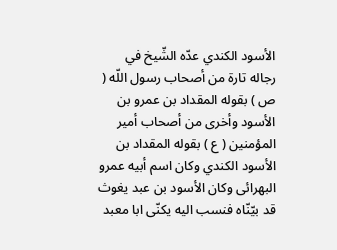الأسود الكندي عدّه الشّيخ في رجاله تارة من أصحاب رسول اللّه ( ص ) بقوله المقداد بن عمرو بن الأسود وأخرى من أصحاب أمير المؤمنين ( ع ) بقوله المقداد بن الأسود الكندي وكان اسم أبيه عمرو البهرائى وكان الأسود بن عبد يغوث قد بيّنّاه فنسب اليه يكنّى ابا معبد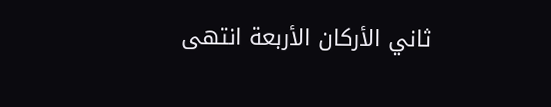ثاني الأركان الأربعة انتهى